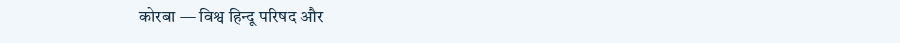कोरबा — विश्व हिन्दू परिषद और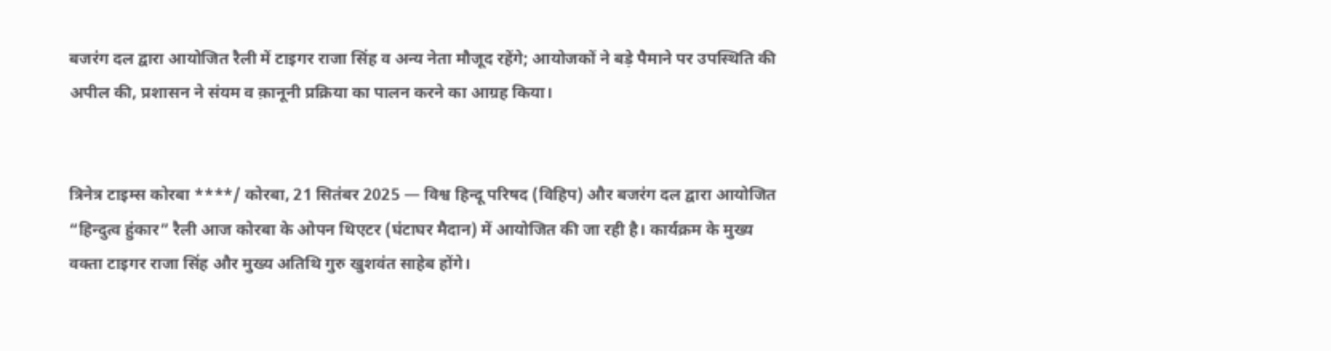बजरंग दल द्वारा आयोजित रैली में टाइगर राजा सिंह व अन्य नेता मौजूद रहेंगे; आयोजकों ने बड़े पैमाने पर उपस्थिति की अपील की, प्रशासन ने संयम व क़ानूनी प्रक्रिया का पालन करने का आग्रह किया।


त्रिनेत्र टाइम्स कोरबा ****/ कोरबा, 21 सितंबर 2025 — विश्व हिन्दू परिषद (विहिप) और बजरंग दल द्वारा आयोजित “हिन्दुत्व हुंकार” रैली आज कोरबा के ओपन थिएटर (घंटाघर मैदान) में आयोजित की जा रही है। कार्यक्रम के मुख्य वक्ता टाइगर राजा सिंह और मुख्य अतिथि गुरु खुशवंत साहेब होंगे।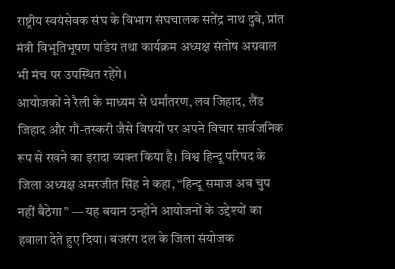राष्ट्रीय स्वयंसेवक संघ के विभाग संघचालक सतेंद्र नाथ दुबे, प्रांत मंत्री विभूतिभूषण पांडेय तथा कार्यक्रम अध्यक्ष संतोष अग्रवाल भी मंच पर उपस्थित रहेंगे।
आयोजकों ने रैली के माध्यम से धर्मांतरण, लव जिहाद, लैंड जिहाद और गौ-तस्करी जैसे विषयों पर अपने विचार सार्वजनिक रूप से रखने का इरादा व्यक्त किया है। विश्व हिन्दू परिषद के जिला अध्यक्ष अमरजीत सिंह ने कहा, “हिन्दू समाज अब चुप नहीं बैठेगा” — यह बयान उन्होंने आयोजनों के उद्देश्यों का हवाला देते हुए दिया। बजरंग दल के जिला संयोजक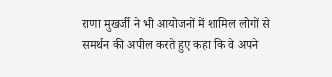राणा मुखर्जी ने भी आयोजनों में शामिल लोगों से समर्थन की अपील करते हुए कहा कि वे अपने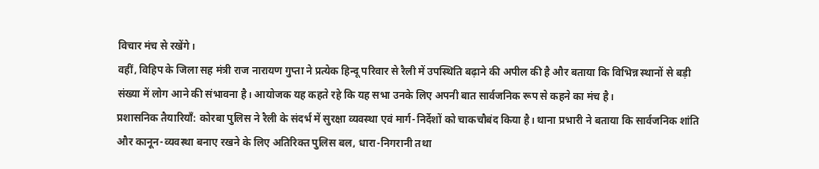विचार मंच से रखेंगे।
वहीं, विहिप के जिला सह मंत्री राज नारायण गुप्ता ने प्रत्येक हिन्दू परिवार से रैली में उपस्थिति बढ़ाने की अपील की है और बताया कि विभिन्न स्थानों से बड़ी संख्या में लोग आने की संभावना है। आयोजक यह कहते रहे कि यह सभा उनके लिए अपनी बात सार्वजनिक रूप से कहने का मंच है।
प्रशासनिक तैयारियाँ: कोरबा पुलिस ने रैली के संदर्भ में सुरक्षा व्यवस्था एवं मार्ग-निर्देशों को चाकचौबंद किया है। थाना प्रभारी ने बताया कि सार्वजनिक शांति और कानून-व्यवस्था बनाए रखने के लिए अतिरिक्त पुलिस बल, धारा-निगरानी तथा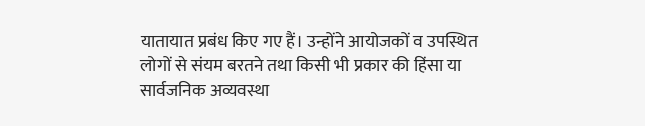यातायात प्रबंध किए गए हैं। उन्होंने आयोजकों व उपस्थित लोगों से संयम बरतने तथा किसी भी प्रकार की हिंसा या सार्वजनिक अव्यवस्था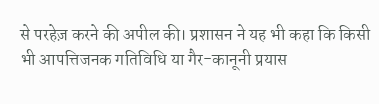से परहेज़ करने की अपील की। प्रशासन ने यह भी कहा कि किसी भी आपत्तिजनक गतिविधि या गैर-कानूनी प्रयास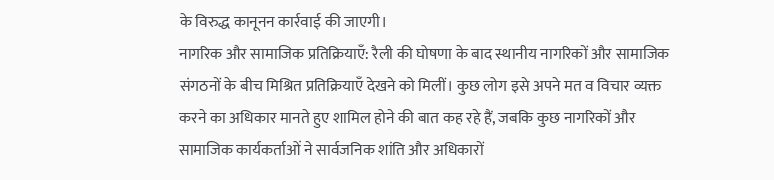के विरुद्ध कानूनन कार्रवाई की जाएगी।
नागरिक और सामाजिक प्रतिक्रियाएँ: रैली की घोषणा के बाद स्थानीय नागरिकों और सामाजिक संगठनों के बीच मिश्रित प्रतिक्रियाएँ देखने को मिलीं। कुछ लोग इसे अपने मत व विचार व्यक्त करने का अधिकार मानते हुए शामिल होने की बात कह रहे हैं, जबकि कुछ नागरिकों और सामाजिक कार्यकर्ताओं ने सार्वजनिक शांति और अधिकारों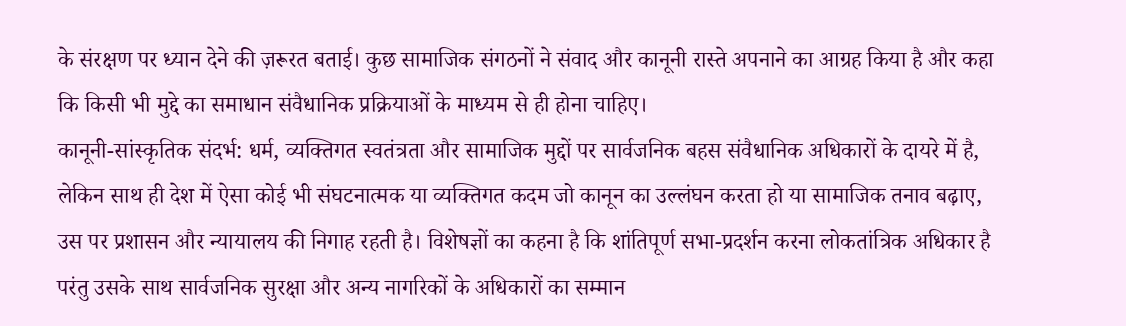के संरक्षण पर ध्यान देने की ज़रूरत बताई। कुछ सामाजिक संगठनों ने संवाद और कानूनी रास्ते अपनाने का आग्रह किया है और कहा कि किसी भी मुद्दे का समाधान संवैधानिक प्रक्रियाओं के माध्यम से ही होना चाहिए।
कानूनी-सांस्कृतिक संदर्भ: धर्म, व्यक्तिगत स्वतंत्रता और सामाजिक मुद्दों पर सार्वजनिक बहस संवैधानिक अधिकारों के दायरे में है, लेकिन साथ ही देश में ऐसा कोई भी संघटनात्मक या व्यक्तिगत कदम जो कानून का उल्लंघन करता हो या सामाजिक तनाव बढ़ाए, उस पर प्रशासन और न्यायालय की निगाह रहती है। विशेषज्ञों का कहना है कि शांतिपूर्ण सभा-प्रदर्शन करना लोकतांत्रिक अधिकार है परंतु उसके साथ सार्वजनिक सुरक्षा और अन्य नागरिकों के अधिकारों का सम्मान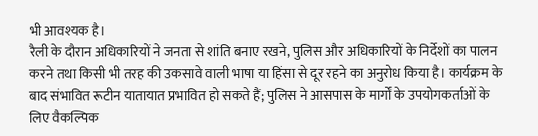भी आवश्यक है।
रैली के दौरान अधिकारियों ने जनता से शांति बनाए रखने, पुलिस और अधिकारियों के निर्देशों का पालन करने तथा किसी भी तरह की उकसावे वाली भाषा या हिंसा से दूर रहने का अनुरोध किया है। कार्यक्रम के बाद संभावित रूटीन यातायात प्रभावित हो सकते हैं; पुलिस ने आसपास के मार्गों के उपयोगकर्ताओं के लिए वैकल्पिक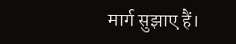मार्ग सुझाए हैं।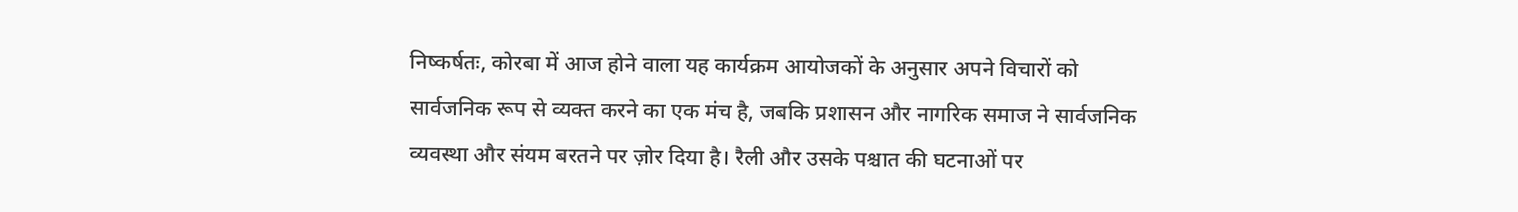निष्कर्षतः, कोरबा में आज होने वाला यह कार्यक्रम आयोजकों के अनुसार अपने विचारों को सार्वजनिक रूप से व्यक्त करने का एक मंच है, जबकि प्रशासन और नागरिक समाज ने सार्वजनिक व्यवस्था और संयम बरतने पर ज़ोर दिया है। रैली और उसके पश्चात की घटनाओं पर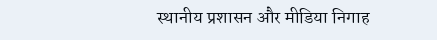स्थानीय प्रशासन और मीडिया निगाह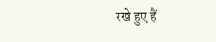रखे हुए हैं